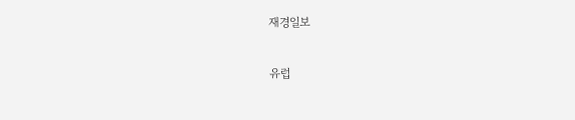재경일보

유럽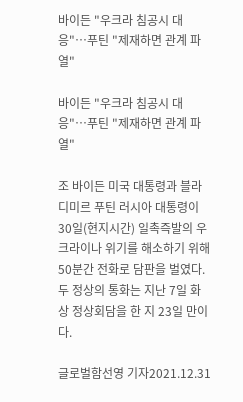바이든 "우크라 침공시 대응"…푸틴 "제재하면 관계 파열"

바이든 "우크라 침공시 대응"…푸틴 "제재하면 관계 파열"

조 바이든 미국 대통령과 블라디미르 푸틴 러시아 대통령이 30일(현지시간) 일촉즉발의 우크라이나 위기를 해소하기 위해 50분간 전화로 담판을 벌였다. 두 정상의 통화는 지난 7일 화상 정상회담을 한 지 23일 만이다.

글로벌함선영 기자2021.12.31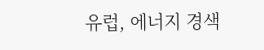유럽, 에너지 경색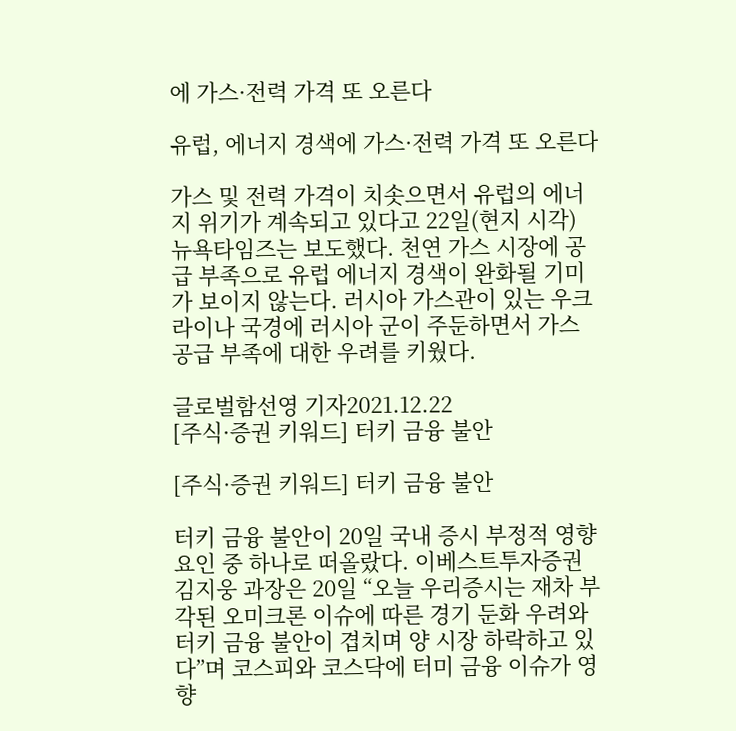에 가스·전력 가격 또 오른다

유럽, 에너지 경색에 가스·전력 가격 또 오른다

가스 및 전력 가격이 치솟으면서 유럽의 에너지 위기가 계속되고 있다고 22일(현지 시각) 뉴욕타임즈는 보도했다. 천연 가스 시장에 공급 부족으로 유럽 에너지 경색이 완화될 기미가 보이지 않는다. 러시아 가스관이 있는 우크라이나 국경에 러시아 군이 주둔하면서 가스 공급 부족에 대한 우려를 키웠다.

글로벌함선영 기자2021.12.22
[주식·증권 키워드] 터키 금융 불안

[주식·증권 키워드] 터키 금융 불안

터키 금융 불안이 20일 국내 증시 부정적 영향 요인 중 하나로 떠올랐다. 이베스트투자증권 김지웅 과장은 20일 “오늘 우리증시는 재차 부각된 오미크론 이슈에 따른 경기 둔화 우려와 터키 금융 불안이 겹치며 양 시장 하락하고 있다”며 코스피와 코스닥에 터미 금융 이슈가 영향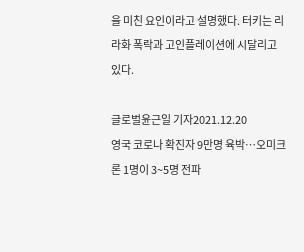을 미친 요인이라고 설명했다. 터키는 리라화 폭락과 고인플레이션에 시달리고 있다.

글로벌윤근일 기자2021.12.20
영국 코로나 확진자 9만명 육박…오미크론 1명이 3~5명 전파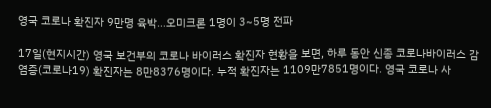영국 코로나 확진자 9만명 육박…오미크론 1명이 3~5명 전파

17일(현지시간) 영국 보건부의 코로나 바이러스 확진자 현황을 보면, 하루 동안 신종 코로나바이러스 감염증(코로나19) 확진자는 8만8376명이다. 누적 확진자는 1109만7851명이다. 영국 코로나 사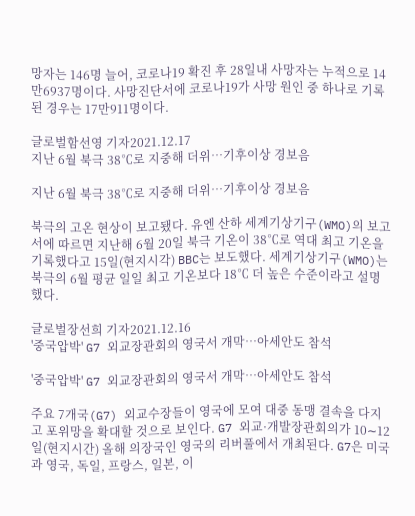망자는 146명 늘어, 코로나19 확진 후 28일내 사망자는 누적으로 14만6937명이다. 사망진단서에 코로나19가 사망 원인 중 하나로 기록된 경우는 17만911명이다.

글로벌함선영 기자2021.12.17
지난 6월 북극 38℃로 지중해 더위…기후이상 경보음

지난 6월 북극 38℃로 지중해 더위…기후이상 경보음

북극의 고온 현상이 보고됐다. 유엔 산하 세계기상기구(WMO)의 보고서에 따르면 지난해 6월 20일 북극 기온이 38℃로 역대 최고 기온을 기록했다고 15일(현지시각) BBC는 보도했다. 세계기상기구(WMO)는 북극의 6월 평균 일일 최고 기온보다 18℃ 더 높은 수준이라고 설명했다.

글로벌장선희 기자2021.12.16
'중국압박' G7 외교장관회의 영국서 개막…아세안도 참석

'중국압박' G7 외교장관회의 영국서 개막…아세안도 참석

주요 7개국(G7) 외교수장들이 영국에 모여 대중 동맹 결속을 다지고 포위망을 확대할 것으로 보인다. G7 외교·개발장관회의가 10∼12일(현지시간) 올해 의장국인 영국의 리버풀에서 개최된다. G7은 미국과 영국, 독일, 프랑스, 일본, 이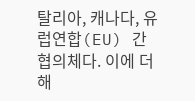탈리아, 캐나다, 유럽연합(EU) 간 협의체다. 이에 더해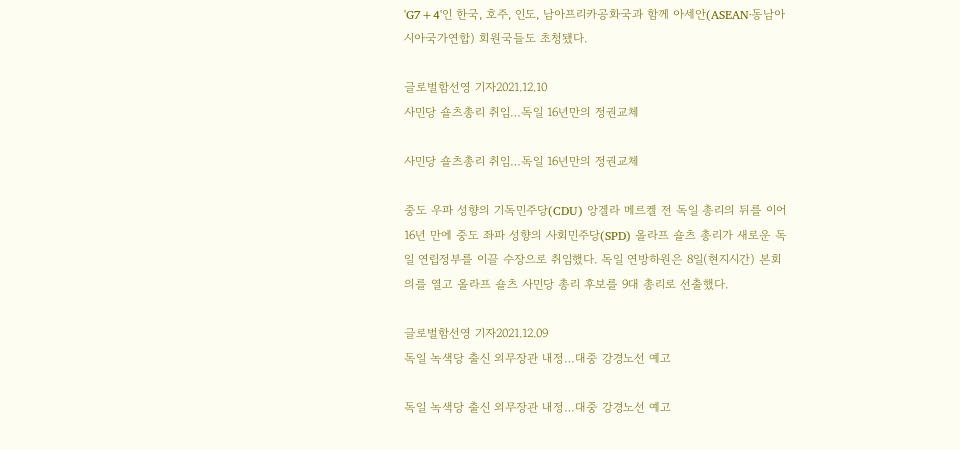'G7+4'인 한국, 호주, 인도, 남아프리카공화국과 함께 아세안(ASEAN·동남아시아국가연합) 회원국들도 초청됐다.

글로벌함선영 기자2021.12.10
사민당 숄츠총리 취임…독일 16년만의 정권교체

사민당 숄츠총리 취임…독일 16년만의 정권교체

중도 우파 성향의 기독민주당(CDU) 앙겔라 메르켈 전 독일 총리의 뒤를 이어 16년 만에 중도 좌파 성향의 사회민주당(SPD) 올라프 숄츠 총리가 새로운 독일 연립정부를 이끌 수장으로 취임했다. 독일 연방하원은 8일(현지시간) 본회의를 열고 올라프 숄츠 사민당 총리 후보를 9대 총리로 선출했다.

글로벌함선영 기자2021.12.09
독일 녹색당 출신 외무장관 내정…대중 강경노선 예고

독일 녹색당 출신 외무장관 내정…대중 강경노선 예고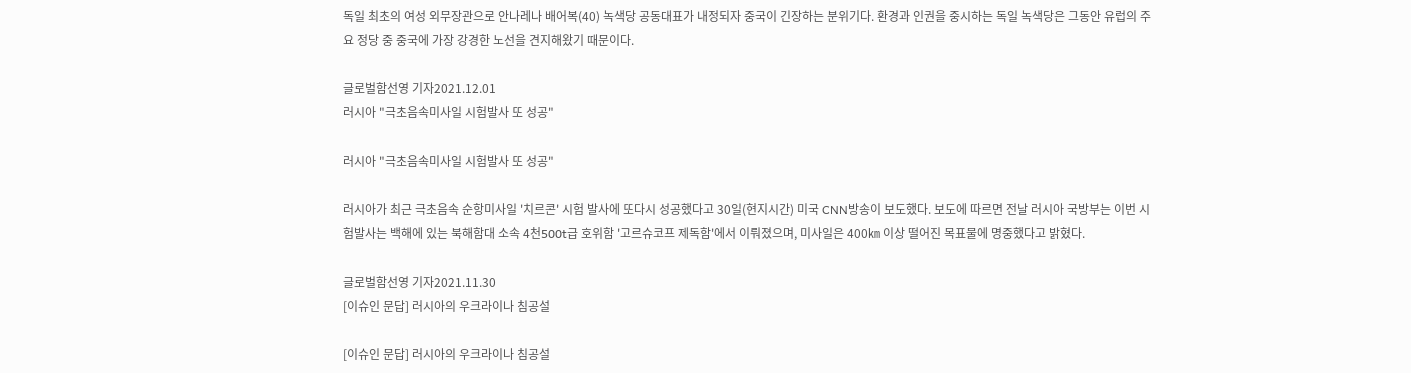독일 최초의 여성 외무장관으로 안나레나 배어복(40) 녹색당 공동대표가 내정되자 중국이 긴장하는 분위기다. 환경과 인권을 중시하는 독일 녹색당은 그동안 유럽의 주요 정당 중 중국에 가장 강경한 노선을 견지해왔기 때문이다.

글로벌함선영 기자2021.12.01
러시아 "극초음속미사일 시험발사 또 성공"

러시아 "극초음속미사일 시험발사 또 성공"

러시아가 최근 극초음속 순항미사일 '치르콘' 시험 발사에 또다시 성공했다고 30일(현지시간) 미국 CNN방송이 보도했다. 보도에 따르면 전날 러시아 국방부는 이번 시험발사는 백해에 있는 북해함대 소속 4천500t급 호위함 '고르슈코프 제독함'에서 이뤄졌으며, 미사일은 400㎞ 이상 떨어진 목표물에 명중했다고 밝혔다.

글로벌함선영 기자2021.11.30
[이슈인 문답] 러시아의 우크라이나 침공설

[이슈인 문답] 러시아의 우크라이나 침공설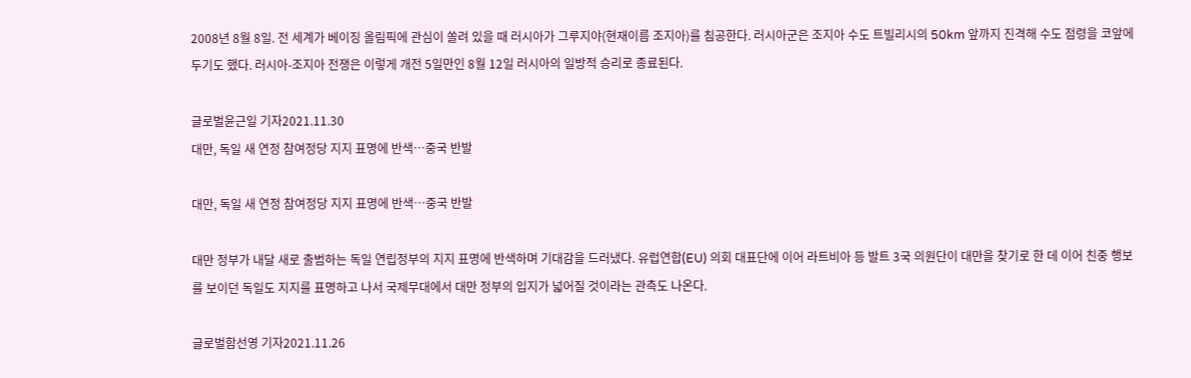2008년 8월 8일. 전 세계가 베이징 올림픽에 관심이 쏠려 있을 때 러시아가 그루지야(현재이름 조지아)를 침공한다. 러시아군은 조지아 수도 트빌리시의 50km 앞까지 진격해 수도 점령을 코앞에 두기도 했다. 러시아-조지아 전쟁은 이렇게 개전 5일만인 8월 12일 러시아의 일방적 승리로 종료된다.

글로벌윤근일 기자2021.11.30
대만, 독일 새 연정 참여정당 지지 표명에 반색…중국 반발

대만, 독일 새 연정 참여정당 지지 표명에 반색…중국 반발

대만 정부가 내달 새로 출범하는 독일 연립정부의 지지 표명에 반색하며 기대감을 드러냈다. 유럽연합(EU) 의회 대표단에 이어 라트비아 등 발트 3국 의원단이 대만을 찾기로 한 데 이어 친중 행보를 보이던 독일도 지지를 표명하고 나서 국제무대에서 대만 정부의 입지가 넓어질 것이라는 관측도 나온다.

글로벌함선영 기자2021.11.26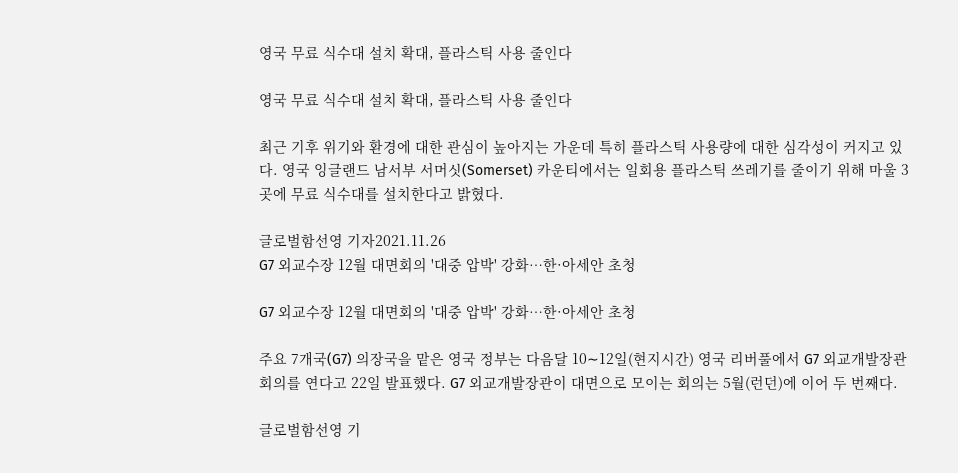영국 무료 식수대 설치 확대, 플라스틱 사용 줄인다

영국 무료 식수대 설치 확대, 플라스틱 사용 줄인다

최근 기후 위기와 환경에 대한 관심이 높아지는 가운데 특히 플라스틱 사용량에 대한 심각성이 커지고 있다. 영국 잉글랜드 남서부 서머싯(Somerset) 카운티에서는 일회용 플라스틱 쓰레기를 줄이기 위해 마울 3곳에 무료 식수대를 설치한다고 밝혔다.

글로벌함선영 기자2021.11.26
G7 외교수장 12월 대면회의 '대중 압박' 강화…한·아세안 초청

G7 외교수장 12월 대면회의 '대중 압박' 강화…한·아세안 초청

주요 7개국(G7) 의장국을 맡은 영국 정부는 다음달 10∼12일(현지시간) 영국 리버풀에서 G7 외교개발장관 회의를 연다고 22일 발표했다. G7 외교개발장관이 대면으로 모이는 회의는 5월(런던)에 이어 두 번째다.

글로벌함선영 기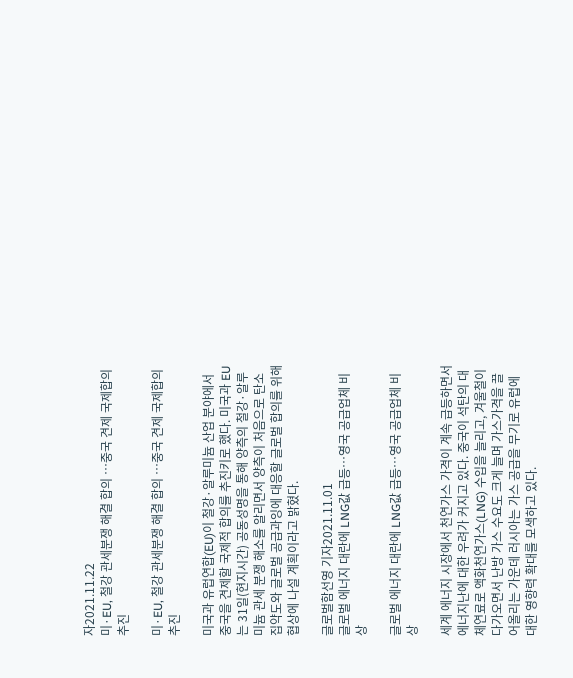자2021.11.22
미·EU, 철강 관세분쟁 해결 합의 …중국 견제 국제합의 추진

미·EU, 철강 관세분쟁 해결 합의 …중국 견제 국제합의 추진

미국과 유럽연합(EU)이 철강·알루미늄 산업 분야에서 중국을 견제할 국제적 합의를 추진키로 했다. 미국과 EU는 31일(현지시간) 공동성명을 통해 양측의 철강·알루미늄 관세 분쟁 해소를 알리면서 양측이 처음으로 탄소 집약도와 글로벌 공급과잉에 대응할 글로벌 합의를 위해 협상에 나설 계획이라고 밝혔다.

글로벌함선영 기자2021.11.01
글로벌 에너지 대란에 LNG값 급등…영국 공급업체 비상

글로벌 에너지 대란에 LNG값 급등…영국 공급업체 비상

세계 에너지 시장에서 천연가스 가격이 계속 급등하면서 에너지난에 대한 우려가 커지고 있다. 중국이 석탄의 대체연료로 액화천연가스(LNG) 수입을 늘리고, 겨울철이 다가오면서 난방 가스 수요도 크게 늘며 가스가격을 끌어올리는 가운데 러시아는 가스 공급을 무기로 유럽에 대한 영향력 확대를 모색하고 있다.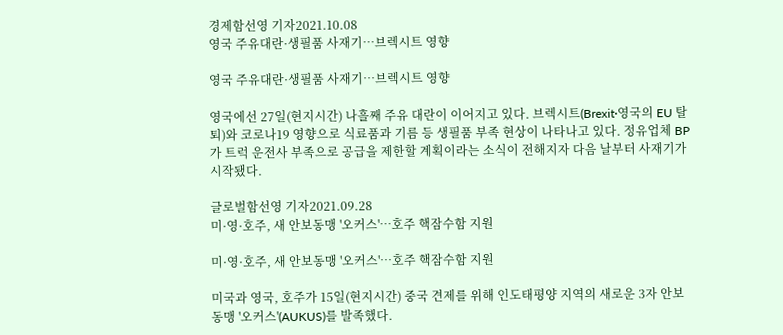경제함선영 기자2021.10.08
영국 주유대란·생필품 사재기…브렉시트 영향

영국 주유대란·생필품 사재기…브렉시트 영향

영국에선 27일(현지시간) 나흘째 주유 대란이 이어지고 있다. 브렉시트(Brexit·영국의 EU 탈퇴)와 코로나19 영향으로 식료품과 기름 등 생필품 부족 현상이 나타나고 있다. 정유업체 BP가 트럭 운전사 부족으로 공급을 제한할 계획이라는 소식이 전해지자 다음 날부터 사재기가 시작됐다.

글로벌함선영 기자2021.09.28
미·영·호주, 새 안보동맹 '오커스'…호주 핵잠수함 지원

미·영·호주, 새 안보동맹 '오커스'…호주 핵잠수함 지원

미국과 영국, 호주가 15일(현지시간) 중국 견제를 위해 인도태평양 지역의 새로운 3자 안보 동맹 '오커스'(AUKUS)를 발족했다.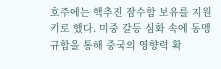호주에는 핵추진 잠수함 보유를 지원키로 했다. 미중 갈등 심화 속에 동맹 규합을 통해 중국의 영향력 확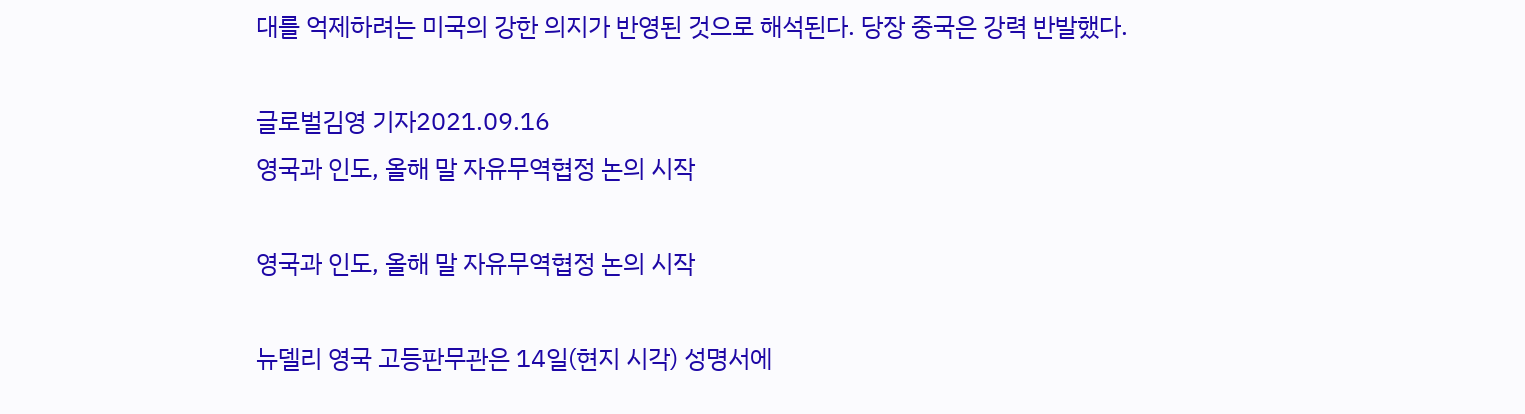대를 억제하려는 미국의 강한 의지가 반영된 것으로 해석된다. 당장 중국은 강력 반발했다.

글로벌김영 기자2021.09.16
영국과 인도, 올해 말 자유무역협정 논의 시작

영국과 인도, 올해 말 자유무역협정 논의 시작

뉴델리 영국 고등판무관은 14일(현지 시각) 성명서에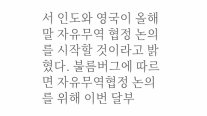서 인도와 영국이 올해 말 자유무역 협정 논의를 시작할 것이라고 밝혔다. 불름버그에 따르면 자유무역협정 논의를 위해 이번 달부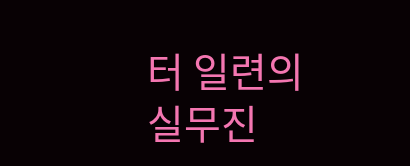터 일련의 실무진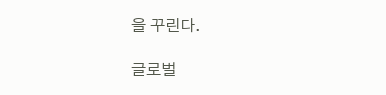을 꾸린다.

글로벌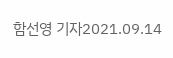함선영 기자2021.09.14